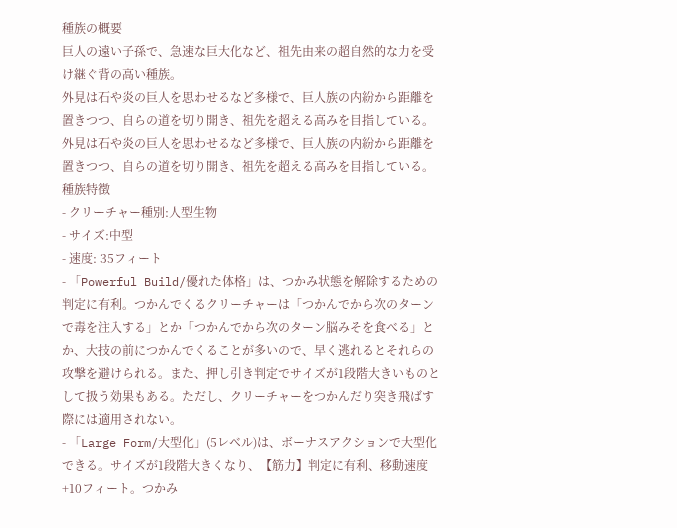種族の概要
巨人の遠い子孫で、急速な巨大化など、祖先由来の超自然的な力を受け継ぐ背の高い種族。
外見は石や炎の巨人を思わせるなど多様で、巨人族の内紛から距離を置きつつ、自らの道を切り開き、祖先を超える高みを目指している。
外見は石や炎の巨人を思わせるなど多様で、巨人族の内紛から距離を置きつつ、自らの道を切り開き、祖先を超える高みを目指している。
種族特徴
- クリーチャー種別:人型生物
- サイズ:中型
- 速度: 35フィート
- 「Powerful Build/優れた体格」は、つかみ状態を解除するための判定に有利。つかんでくるクリーチャーは「つかんでから次のターンで毒を注入する」とか「つかんでから次のターン脳みそを食べる」とか、大技の前につかんでくることが多いので、早く逃れるとそれらの攻撃を避けられる。また、押し引き判定でサイズが1段階大きいものとして扱う効果もある。ただし、クリーチャーをつかんだり突き飛ばす際には適用されない。
- 「Large Form/大型化」(5レベル)は、ボーナスアクションで大型化できる。サイズが1段階大きくなり、【筋力】判定に有利、移動速度+10フィート。つかみ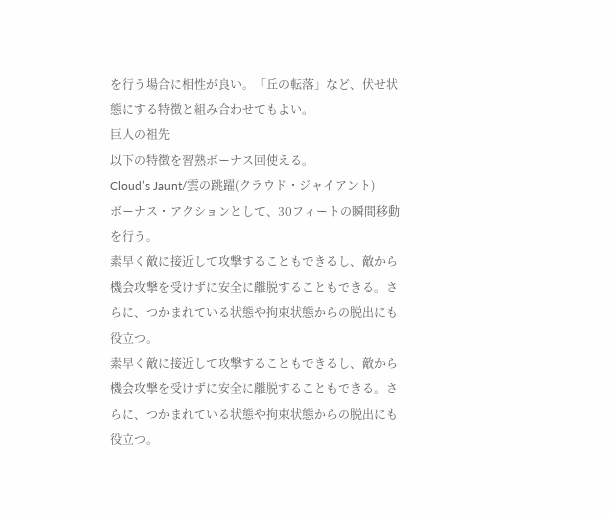を行う場合に相性が良い。「丘の転落」など、伏せ状態にする特徴と組み合わせてもよい。
巨人の祖先
以下の特徴を習熟ボーナス回使える。
Cloud’s Jaunt/雲の跳躍(クラウド・ジャイアント)
ボーナス・アクションとして、30フィートの瞬間移動を行う。
素早く敵に接近して攻撃することもできるし、敵から機会攻撃を受けずに安全に離脱することもできる。さらに、つかまれている状態や拘束状態からの脱出にも役立つ。
素早く敵に接近して攻撃することもできるし、敵から機会攻撃を受けずに安全に離脱することもできる。さらに、つかまれている状態や拘束状態からの脱出にも役立つ。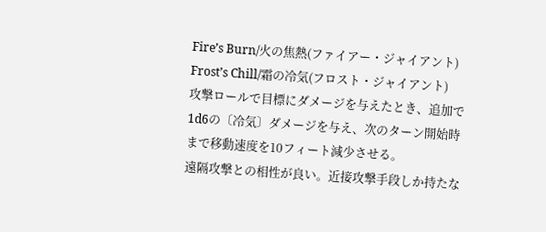Fire’s Burn/火の焦熱(ファイアー・ジャイアント)
Frost’s Chill/霜の冷気(フロスト・ジャイアント)
攻撃ロールで目標にダメージを与えたとき、追加で1d6の〔冷気〕ダメージを与え、次のターン開始時まで移動速度を10フィート減少させる。
遠隔攻撃との相性が良い。近接攻撃手段しか持たな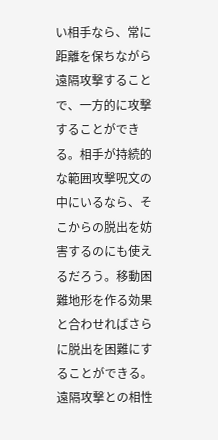い相手なら、常に距離を保ちながら遠隔攻撃することで、一方的に攻撃することができる。相手が持続的な範囲攻撃呪文の中にいるなら、そこからの脱出を妨害するのにも使えるだろう。移動困難地形を作る効果と合わせればさらに脱出を困難にすることができる。
遠隔攻撃との相性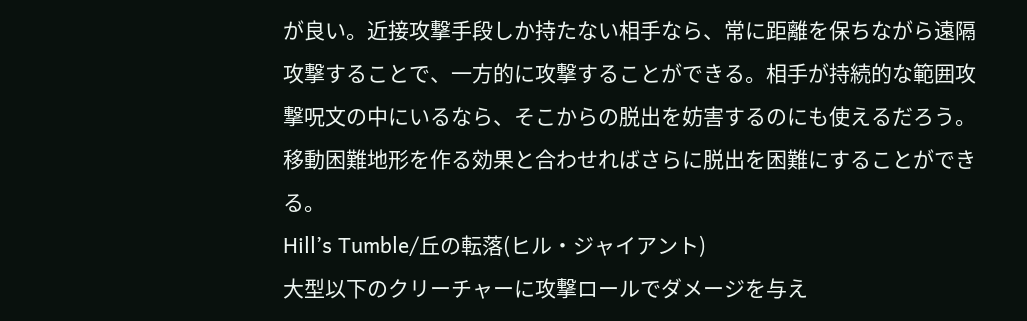が良い。近接攻撃手段しか持たない相手なら、常に距離を保ちながら遠隔攻撃することで、一方的に攻撃することができる。相手が持続的な範囲攻撃呪文の中にいるなら、そこからの脱出を妨害するのにも使えるだろう。移動困難地形を作る効果と合わせればさらに脱出を困難にすることができる。
Hill’s Tumble/丘の転落(ヒル・ジャイアント)
大型以下のクリーチャーに攻撃ロールでダメージを与え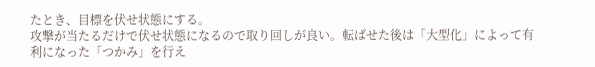たとき、目標を伏せ状態にする。
攻撃が当たるだけで伏せ状態になるので取り回しが良い。転ばせた後は「大型化」によって有利になった「つかみ」を行え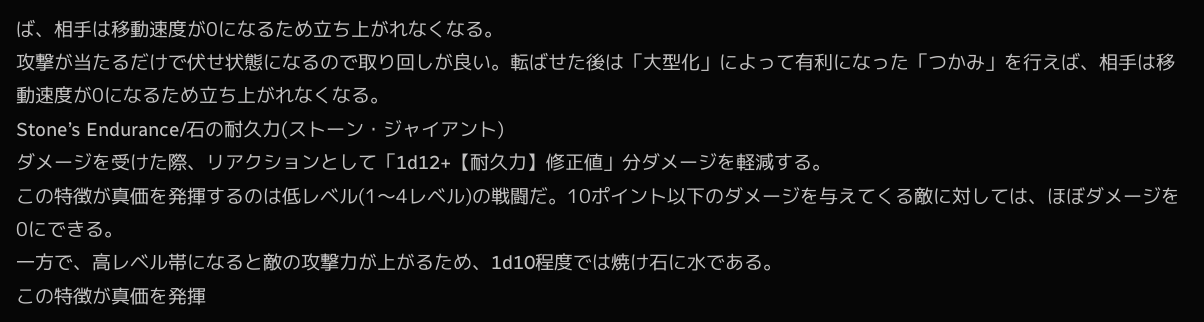ば、相手は移動速度が0になるため立ち上がれなくなる。
攻撃が当たるだけで伏せ状態になるので取り回しが良い。転ばせた後は「大型化」によって有利になった「つかみ」を行えば、相手は移動速度が0になるため立ち上がれなくなる。
Stone’s Endurance/石の耐久力(ストーン・ジャイアント)
ダメージを受けた際、リアクションとして「1d12+【耐久力】修正値」分ダメージを軽減する。
この特徴が真価を発揮するのは低レベル(1〜4レベル)の戦闘だ。10ポイント以下のダメージを与えてくる敵に対しては、ほぼダメージを0にできる。
一方で、高レベル帯になると敵の攻撃力が上がるため、1d10程度では焼け石に水である。
この特徴が真価を発揮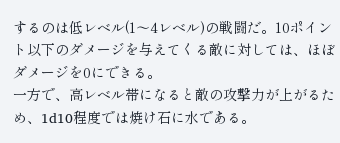するのは低レベル(1〜4レベル)の戦闘だ。10ポイント以下のダメージを与えてくる敵に対しては、ほぼダメージを0にできる。
一方で、高レベル帯になると敵の攻撃力が上がるため、1d10程度では焼け石に水である。